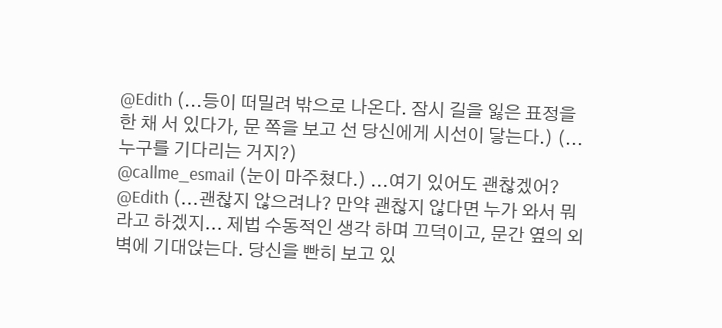@Edith (...등이 떠밀려 밖으로 나온다. 잠시 길을 잃은 표정을 한 채 서 있다가, 문 쪽을 보고 선 당신에게 시선이 닿는다.) (...누구를 기다리는 거지?)
@callme_esmail (눈이 마주쳤다.) ...여기 있어도 괜찮겠어?
@Edith (...괜찮지 않으려나? 만약 괜찮지 않다면 누가 와서 뭐라고 하겠지... 제법 수동적인 생각 하며 끄덕이고, 문간 옆의 외벽에 기대앉는다. 당신을 빤히 보고 있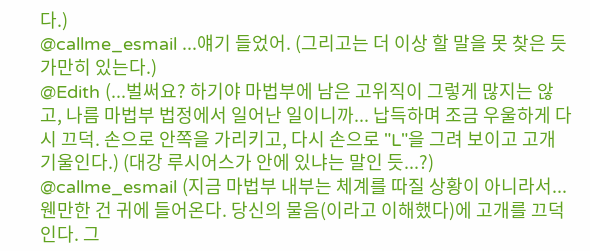다.)
@callme_esmail ...얘기 들었어. (그리고는 더 이상 할 말을 못 찾은 듯 가만히 있는다.)
@Edith (...벌써요? 하기야 마법부에 남은 고위직이 그렇게 많지는 않고, 나름 마법부 법정에서 일어난 일이니까... 납득하며 조금 우울하게 다시 끄덕. 손으로 안쪽을 가리키고, 다시 손으로 "L"을 그려 보이고 고개 기울인다.) (대강 루시어스가 안에 있냐는 말인 듯...?)
@callme_esmail (지금 마법부 내부는 체계를 따질 상황이 아니라서... 웬만한 건 귀에 들어온다. 당신의 물음(이라고 이해했다)에 고개를 끄덕인다. 그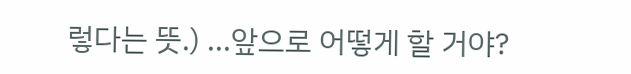렇다는 뜻.) ...앞으로 어떻게 할 거야?